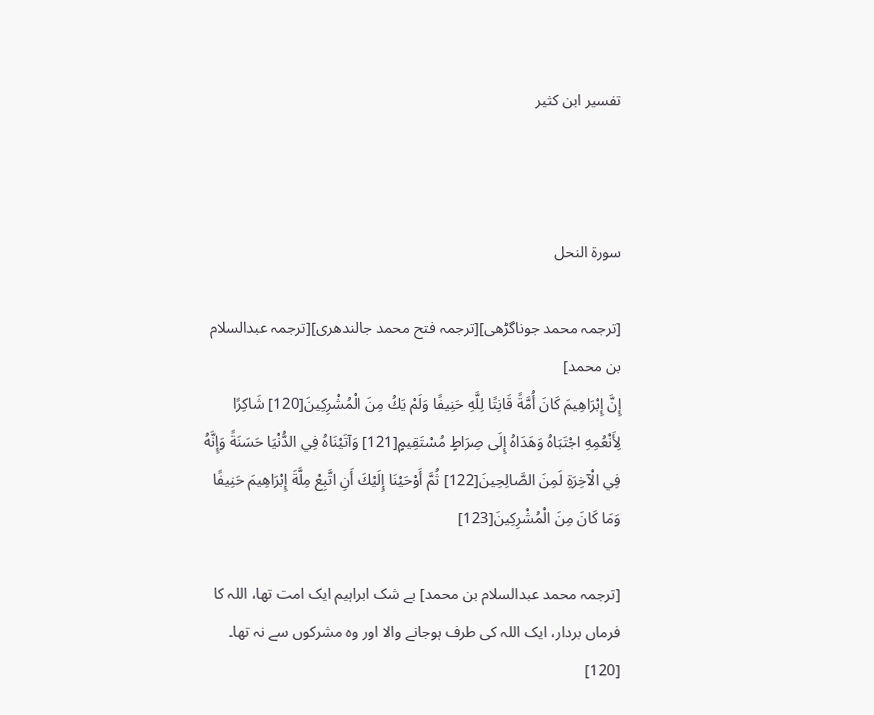تفسير ابن كثير



سورۃ النحل

[ترجمہ محمد جوناگڑھی][ترجمہ فتح محمد جالندھری][ترجمہ عبدالسلام بن محمد]
إِنَّ إِبْرَاهِيمَ كَانَ أُمَّةً قَانِتًا لِلَّهِ حَنِيفًا وَلَمْ يَكُ مِنَ الْمُشْرِكِينَ[120] شَاكِرًا لِأَنْعُمِهِ اجْتَبَاهُ وَهَدَاهُ إِلَى صِرَاطٍ مُسْتَقِيمٍ[121] وَآتَيْنَاهُ فِي الدُّنْيَا حَسَنَةً وَإِنَّهُ فِي الْآخِرَةِ لَمِنَ الصَّالِحِينَ[122] ثُمَّ أَوْحَيْنَا إِلَيْكَ أَنِ اتَّبِعْ مِلَّةَ إِبْرَاهِيمَ حَنِيفًا وَمَا كَانَ مِنَ الْمُشْرِكِينَ[123]

[ترجمہ محمد عبدالسلام بن محمد] بے شک ابراہیم ایک امت تھا، اللہ کا فرماں بردار، ایک اللہ کی طرف ہوجانے والا اور وہ مشرکوں سے نہ تھا۔ [120]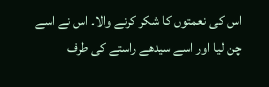اس کی نعمتوں کا شکر کرنے والا۔ اس نے اسے چن لیا اور اسے سیدھے راستے کی طرف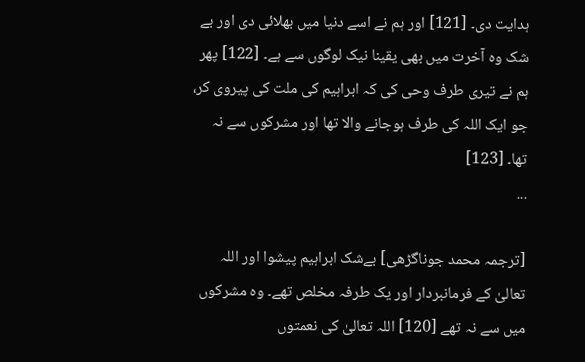ہدایت دی۔ [121] اور ہم نے اسے دنیا میں بھلائی دی اور بے شک وہ آخرت میں بھی یقینا نیک لوگوں سے ہے۔ [122] پھر ہم نے تیری طرف وحی کی کہ ابراہیم کی ملت کی پیروی کر، جو ایک اللہ کی طرف ہوجانے والا تھا اور مشرکوں سے نہ تھا۔ [123]
...

[ترجمہ محمد جوناگڑھی] بےشک ابراہیم پیشوا اور اللہ تعالیٰ کے فرمانبردار اور یک طرفہ مخلص تھے۔ وه مشرکوں میں سے نہ تھے [120] اللہ تعالیٰ کی نعمتوں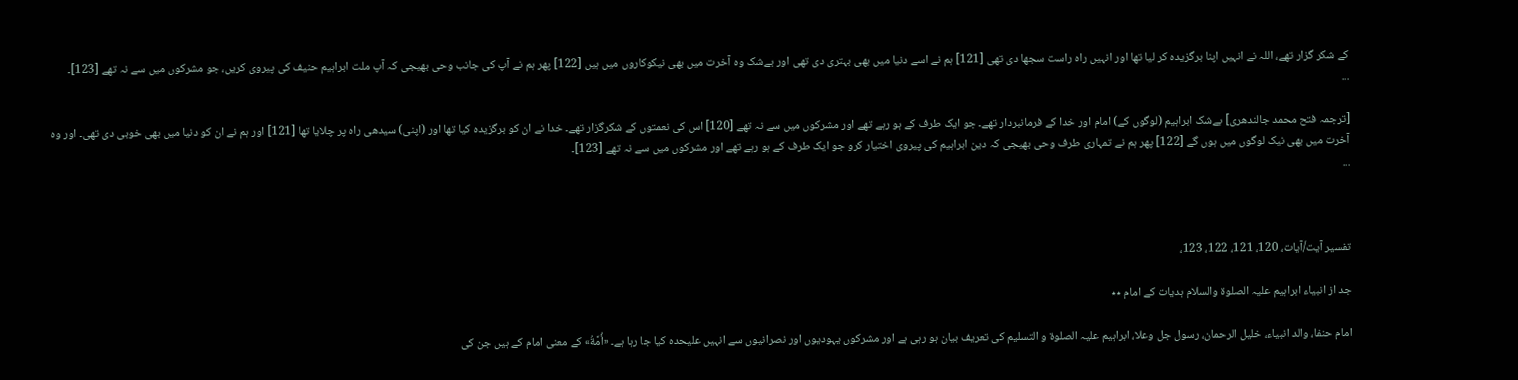کے شکر گزار تھے، اللہ نے انہیں اپنا برگزیده کر لیا تھا اور انہیں راه راست سجھا دی تھی [121] ہم نے اسے دنیا میں بھی بہتری دی تھی اور بےشک وه آخرت میں بھی نیکوکاروں میں ہیں [122] پھر ہم نے آپ کی جانب وحی بھیجی کہ آپ ملت ابراہیم حنیف کی پیروی کریں، جو مشرکوں میں سے نہ تھے [123]۔
...

[ترجمہ فتح محمد جالندھری] بےشک ابراہیم (لوگوں کے) امام اور خدا کے فرمانبردار تھے۔ جو ایک طرف کے ہو رہے تھے اور مشرکوں میں سے نہ تھے [120] اس کی نعمتوں کے شکرگزار تھے۔ خدا نے ان کو برگزیدہ کیا تھا اور (اپنی) سیدھی راہ پر چلایا تھا [121] اور ہم نے ان کو دنیا میں بھی خوبی دی تھی۔ اور وہ آخرت میں بھی نیک لوگوں میں ہوں گے [122] پھر ہم نے تمہاری طرف وحی بھیجی کہ دین ابراہیم کی پیروی اختیار کرو جو ایک طرف کے ہو رہے تھے اور مشرکوں میں سے نہ تھے [123]۔
...



تفسیر آیت/آیات، 120، 121، 122، 123،

جد از انبیاء ابراہیم علیہ الصلوۃ والسلام ہدیات کے امام ٭٭

امام حنفا، والد انبیاء، خلیل الرحمان، رسول جل وعلا، ابراہیم علیہ الصلوۃ و التسلیم کی تعریف بیان ہو رہی ہے اور مشرکوں یہودیوں اور نصرانیوں سے انہیں علیحدہ کیا جا رہا ہے۔ «أُمَّةُ» کے معنی امام کے ہیں جن کی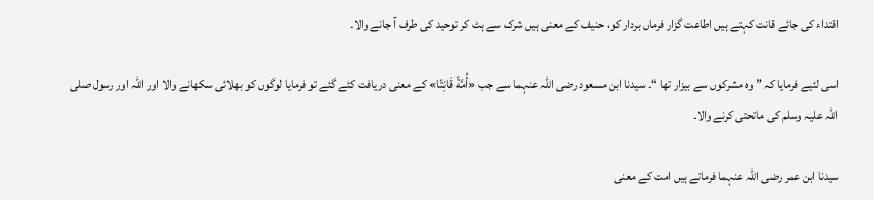اقتداء کی جائے قانت کہتے ہیں اطاعت گزار فرماں بردار کو، حنیف کے معنی ہیں شرک سے ہٹ کر توحید کی طرف آ جانے والا۔

اسی لئیے فرمایا کہ ” وہ مشرکوں سے بیزار تھا “۔ سیدنا ابن مسعود رضی اللہ عنہما سے جب «أُمَّةً قَانِتًا» کے معنی دریافت کئے گئے تو فرمایا لوگوں کو بھلائی سکھانے والا اور اللہ اور رسول صلی اللہ علیہ وسلم کی ماتحتی کرنے والا۔

سیدنا ابن عمر رضی اللہ عنہما فرماتے ہیں امت کے معنی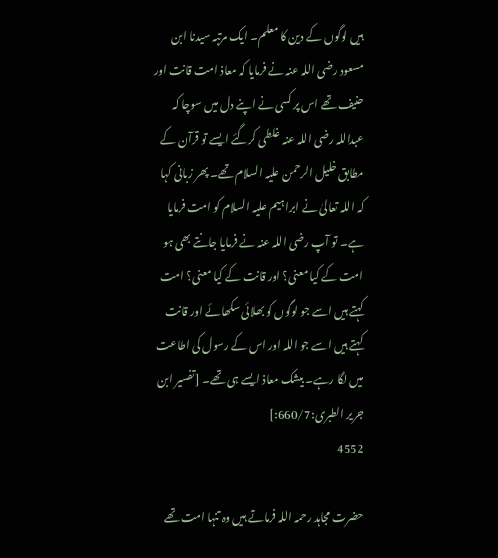ہیں لوگوں کے دین کا معلم۔ ایک مرتبہ سیدنا ابن مسعود رضی اللہ عنہ نے فرمایا کہ معاذ امت قانت اور حنیف تھے اس پر کسی نے اپنے دل میں سوچا کہ عبداللہ رضی اللہ عنہ غلطی کرگئے ایسے تو قرآن کے مطابق خلیل الرحمن علیہ السلام تھے۔ پھر زبانی کہا کہ اللہ تعالیٰ نے ابراہیم علیہ السلام کو امت فرمایا ہے۔ تو آپ رضی اللہ عنہ نے فرمایا جانتے بھی ہو امت کے کیا معنی؟ اور قانت کے کیا معنی؟ امت کہتے ہیں اسے جو لوگوں کو بھلائی سکھائے اور قانت کہتے ہیں اسے جو اللہ اور اس کے رسول کی اطاعت میں لگا رہے۔ بیشک معاذ ایسے ہی تھے۔ [تفسیر ابن جریر الطبری:660/7:]
4552

حضرت مجاہد رحمہ اللہ فرماتے ہیں وہ تنہا امت تھے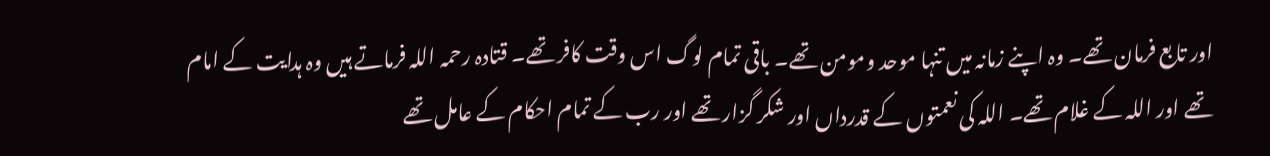اور تابع فرمان تھے۔ وہ اپنے زمانہ میں تنہا موحد ومومن تھے۔ باقی تمام لوگ اس وقت کافر تھے۔ قتادہ رحمہ اللہ فرماتے ہیں وہ ہدایت کے امام تھے اور اللہ کے غلام تھے۔ اللہ کی نعمتوں کے قدرداں اور شکر گزار تھے اور رب کے تمام احکام کے عامل تھے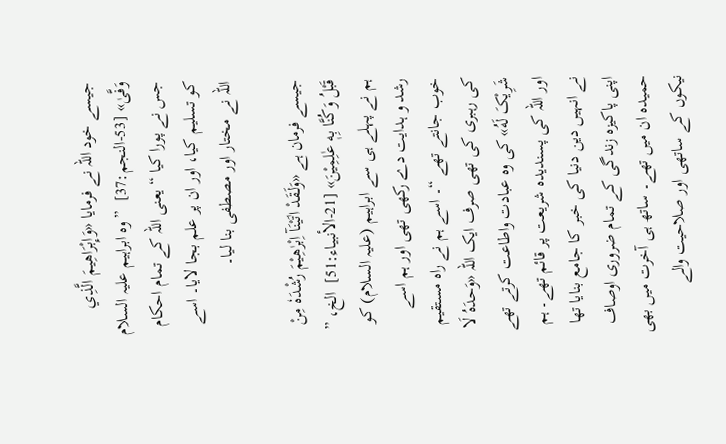جیسے خود اللہ نے فرمایا «وَإِبْرَاهِيمَ الَّذِي وَفَّىٰ» [53-النجم:37]  ” وہ ابراہیم علیہ السلام جس نے پورا کیا “ یعنی اللہ کے تمام احکام کو تسلیم کیا، اور ان پر علم بجا لایا۔ اسے اللہ نے مختار اور مصطفی بنا لیا۔

جیسے فرمان ہے «وَلَـقَدْ اٰتَيْنَآ اِبْرٰهِيْمَ رُشْدَهٗ مِنْ قَبْلُ وَكُنَّا بِهٖ عٰلِمِيْنَ» [21-الأنبياء:51]  الخ، ” ہم نے پہلے ہی سے ابراہیم (علیہ السلام) کو رشد و ہدایت دے رکھی تھی اور ہم اسے خوب جانتے تھے “۔ اسے ہم نے راہ مستقیم کی رہبری کی تھی صرف ایک اللہ «وَحدَهُ لَا شَرِیْکَ لَهُ» کی وہ عبادت واطاعت کرتے تھے اور اللہ کی پسندیدہ شریعت پر قائم تھے۔ ہم نے انہیں دین دنیا کی خبر کا جامع بنایا تھا اپنی پاکیزہ زندگی کے تمام ضروری اوصاف حمیدہ ان میں تھے۔ ساتھ ہی آخرت میں بھی نیکوں کے ساتھی اور صلاحیت والے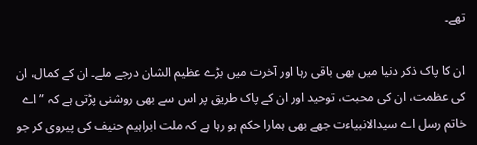تھے۔

ان کا پاک ذکر دنیا میں بھی باقی رہا اور آخرت میں بڑے عظیم الشان درجے ملے۔ ان کے کمال، ان کی عظمت، ان کی محبت، توحید اور ان کے پاک طریق پر اس سے بھی روشنی پڑتی ہے کہ ” اے خاتم رسل اے سیدالانبیاءت جھے بھی ہمارا حکم ہو رہا ہے کہ ملت ابراہیم حنیف کی پیروی کر جو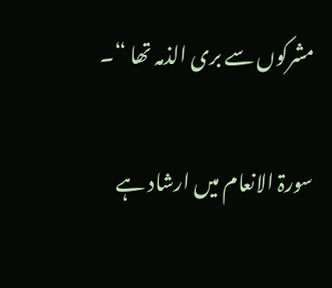مشرکوں سے بری الذمہ تھا “۔

سورۃ الانعام میں ارشاد ہے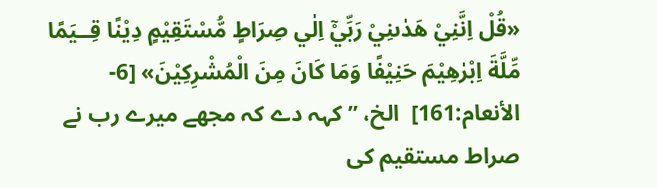«قُلْ اِنَّنِيْ هَدٰىنِيْ رَبِّيْٓ اِلٰي صِرَاطٍ مُّسْتَقِيْمٍ دِيْنًا قِــيَمًا مِّلَّةَ اِبْرٰهِيْمَ حَنِيْفًا وَمَا كَانَ مِنَ الْمُشْرِكِيْنَ» [6-الأنعام:161]  الخ، ” کہہ دے کہ مجھے میرے رب نے صراط مستقیم کی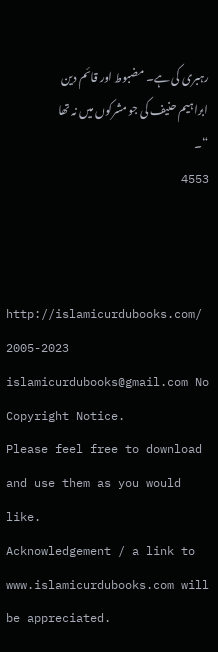رہبری کی ہے۔ مضبوط اور قائم دین ابراہیم حنیف کی جو مشرکوں میں نہ تھا “۔
4553



http://islamicurdubooks.com/ 2005-2023 islamicurdubooks@gmail.com No Copyright Notice.
Please feel free to download and use them as you would like.
Acknowledgement / a link to www.islamicurdubooks.com will be appreciated.